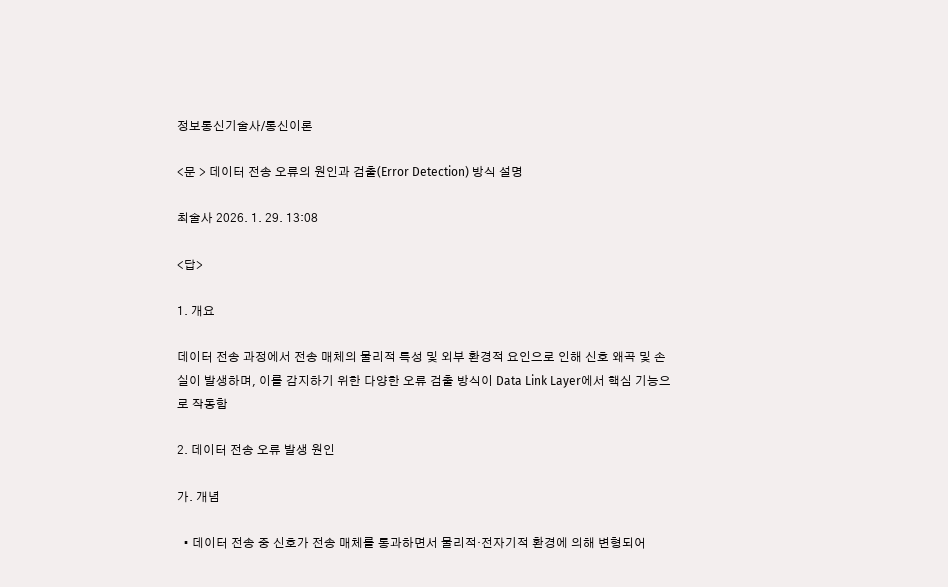정보통신기술사/통신이론

<문 > 데이터 전송 오류의 원인과 검출(Error Detection) 방식 설명

최술사 2026. 1. 29. 13:08

<답>

1. 개요

데이터 전송 과정에서 전송 매체의 물리적 특성 및 외부 환경적 요인으로 인해 신호 왜곡 및 손실이 발생하며, 이를 감지하기 위한 다양한 오류 검출 방식이 Data Link Layer에서 핵심 기능으로 작동함

2. 데이터 전송 오류 발생 원인

가. 개념

  • 데이터 전송 중 신호가 전송 매체를 통과하면서 물리적·전자기적 환경에 의해 변형되어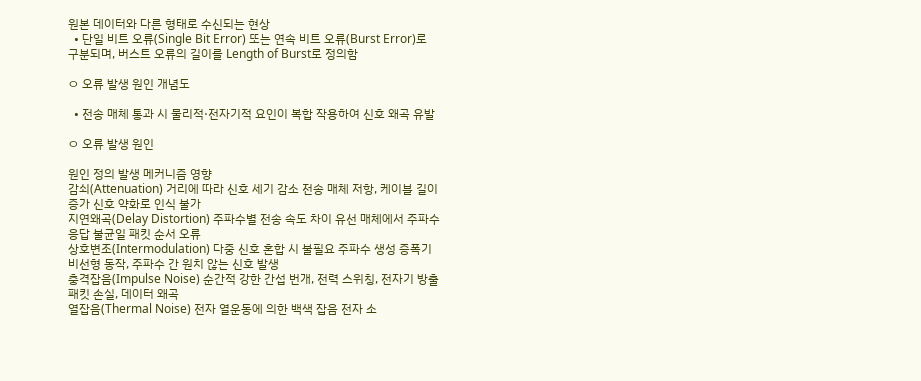원본 데이터와 다른 형태로 수신되는 현상
  • 단일 비트 오류(Single Bit Error) 또는 연속 비트 오류(Burst Error)로 구분되며, 버스트 오류의 길이를 Length of Burst로 정의함

ㅇ 오류 발생 원인 개념도

  • 전송 매체 통과 시 물리적·전자기적 요인이 복합 작용하여 신호 왜곡 유발

ㅇ 오류 발생 원인

원인 정의 발생 메커니즘 영향
감쇠(Attenuation) 거리에 따라 신호 세기 감소 전송 매체 저항, 케이블 길이 증가 신호 약화로 인식 불가
지연왜곡(Delay Distortion) 주파수별 전송 속도 차이 유선 매체에서 주파수 응답 불균일 패킷 순서 오류
상호변조(Intermodulation) 다중 신호 혼합 시 불필요 주파수 생성 증폭기 비선형 동작, 주파수 간 원치 않는 신호 발생
충격잡음(Impulse Noise) 순간적 강한 간섭 번개, 전력 스위칭, 전자기 방출  패킷 손실, 데이터 왜곡
열잡음(Thermal Noise) 전자 열운동에 의한 백색 잡음 전자 소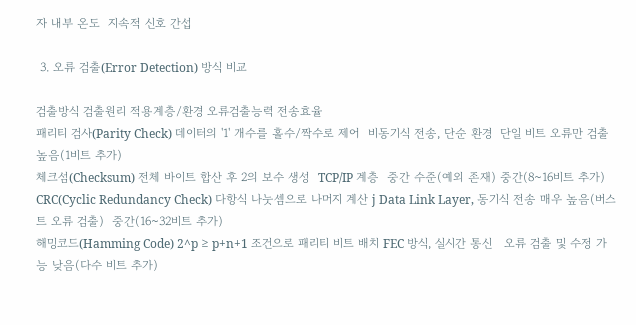자 내부 온도  지속적 신호 간섭

 3. 오류 검출(Error Detection) 방식 비교

검출방식 검출원리 적용계층/환경 오류검출능력 전송효율
패리티 검사(Parity Check) 데이터의 '1' 개수를 홀수/짝수로 제어  비동기식 전송, 단순 환경  단일 비트 오류만 검출 높음(1비트 추가)
체크섬(Checksum) 전체 바이트 합산 후 2의 보수 생성  TCP/IP 계층  중간 수준(예외 존재) 중간(8~16비트 추가)
CRC(Cyclic Redundancy Check) 다항식 나눗셈으로 나머지 계산 j Data Link Layer, 동기식 전송 매우 높음(버스트 오류 검출)  중간(16~32비트 추가)
해밍코드(Hamming Code) 2^p ≥ p+n+1 조건으로 패리티 비트 배치 FEC 방식, 실시간 통신   오류 검출 및 수정 가능 낮음(다수 비트 추가)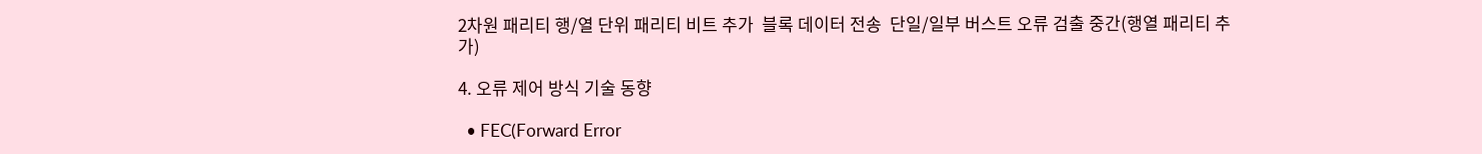2차원 패리티 행/열 단위 패리티 비트 추가  블록 데이터 전송  단일/일부 버스트 오류 검출 중간(행열 패리티 추가)

4. 오류 제어 방식 기술 동향

  • FEC(Forward Error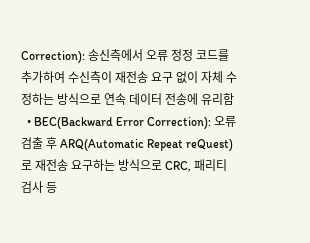Correction): 송신측에서 오류 정정 코드를 추가하여 수신측이 재전송 요구 없이 자체 수정하는 방식으로 연속 데이터 전송에 유리함
  • BEC(Backward Error Correction): 오류 검출 후 ARQ(Automatic Repeat reQuest)로 재전송 요구하는 방식으로 CRC, 패리티 검사 등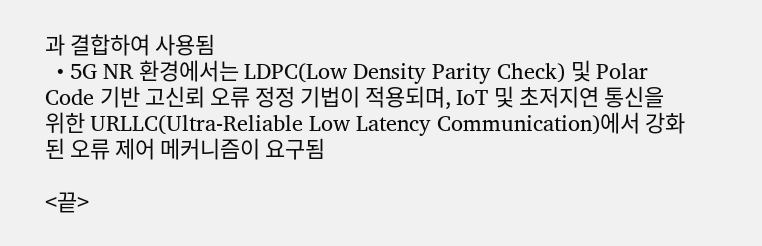과 결합하여 사용됨
  • 5G NR 환경에서는 LDPC(Low Density Parity Check) 및 Polar Code 기반 고신뢰 오류 정정 기법이 적용되며, IoT 및 초저지연 통신을 위한 URLLC(Ultra-Reliable Low Latency Communication)에서 강화된 오류 제어 메커니즘이 요구됨

<끝>